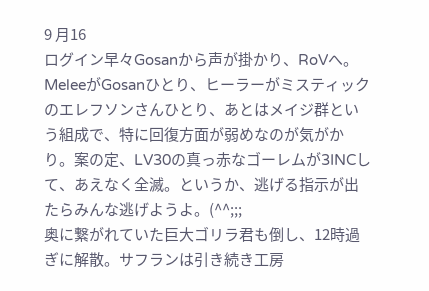9 月16
ログイン早々Gosanから声が掛かり、RoVへ。MeleeがGosanひとり、ヒーラーがミスティックのエレフソンさんひとり、あとはメイジ群という組成で、特に回復方面が弱めなのが気がかり。案の定、LV30の真っ赤なゴーレムが3INCして、あえなく全滅。というか、逃げる指示が出たらみんな逃げようよ。(^^;;;
奥に繋がれていた巨大ゴリラ君も倒し、12時過ぎに解散。サフランは引き続き工房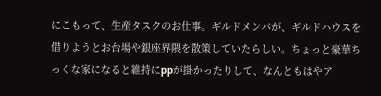にこもって、生産タスクのお仕事。ギルドメンバが、ギルドハウスを借りようとお台場や銀座界隈を散策していたらしい。ちょっと豪華ちっくな家になると維持にppが掛かったりして、なんともはやア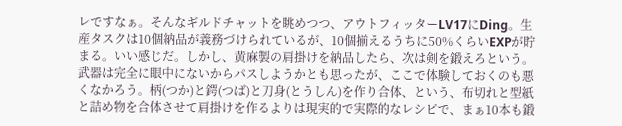レですなぁ。そんなギルドチャットを眺めつつ、アウトフィッターLV17にDing。生産タスクは10個納品が義務づけられているが、10個揃えるうちに50%くらいEXPが貯まる。いい感じだ。しかし、黄麻製の肩掛けを納品したら、次は剣を鍛えろという。武器は完全に眼中にないからパスしようかとも思ったが、ここで体験しておくのも悪くなかろう。柄(つか)と鍔(つば)と刀身(とうしん)を作り合体、という、布切れと型紙と詰め物を合体させて肩掛けを作るよりは現実的で実際的なレシピで、まぁ10本も鍛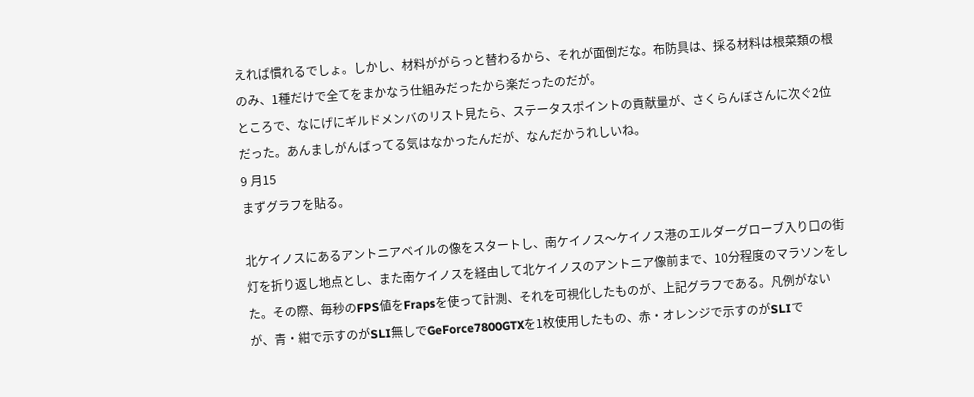えれば慣れるでしょ。しかし、材料ががらっと替わるから、それが面倒だな。布防具は、採る材料は根菜類の根のみ、1種だけで全てをまかなう仕組みだったから楽だったのだが。
ところで、なにげにギルドメンバのリスト見たら、ステータスポイントの貢献量が、さくらんぼさんに次ぐ2位だった。あんましがんばってる気はなかったんだが、なんだかうれしいね。
9 月15
まずグラフを貼る。

北ケイノスにあるアントニアベイルの像をスタートし、南ケイノス〜ケイノス港のエルダーグローブ入り口の街灯を折り返し地点とし、また南ケイノスを経由して北ケイノスのアントニア像前まで、10分程度のマラソンをした。その際、毎秒のFPS値をFrapsを使って計測、それを可視化したものが、上記グラフである。凡例がないが、青・紺で示すのがSLI無しでGeForce7800GTXを1枚使用したもの、赤・オレンジで示すのがSLIで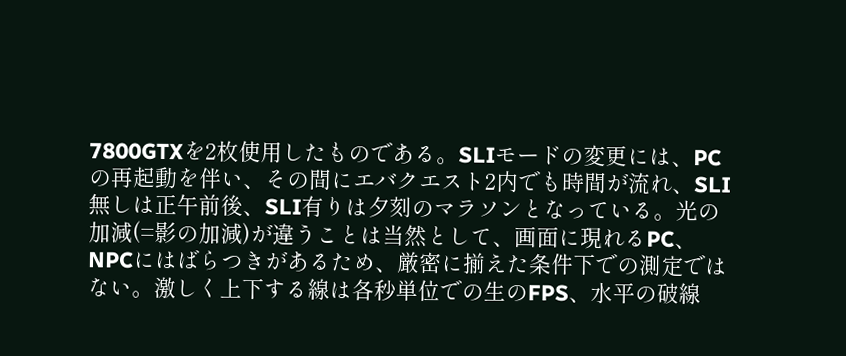7800GTXを2枚使用したものである。SLIモードの変更には、PCの再起動を伴い、その間にエバクエスト2内でも時間が流れ、SLI無しは正午前後、SLI有りは夕刻のマラソンとなっている。光の加減(=影の加減)が違うことは当然として、画面に現れるPC、NPCにはばらつきがあるため、厳密に揃えた条件下での測定ではない。激しく上下する線は各秒単位での生のFPS、水平の破線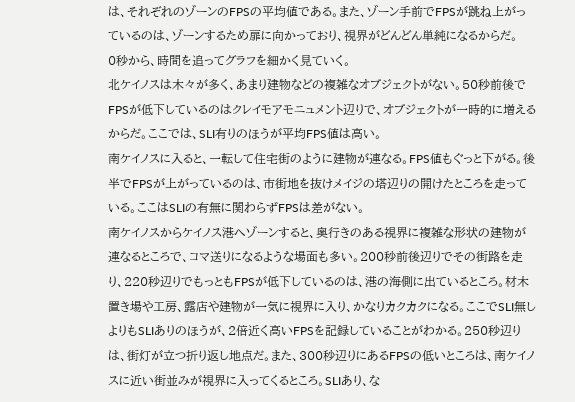は、それぞれのゾーンのFPSの平均値である。また、ゾーン手前でFPSが跳ね上がっているのは、ゾーンするため扉に向かっており、視界がどんどん単純になるからだ。
0秒から、時間を追ってグラフを細かく見ていく。
北ケイノスは木々が多く、あまり建物などの複雑なオブジェクトがない。50秒前後でFPSが低下しているのはクレイモアモニュメント辺りで、オブジェクトが一時的に増えるからだ。ここでは、SLI有りのほうが平均FPS値は高い。
南ケイノスに入ると、一転して住宅街のように建物が連なる。FPS値もぐっと下がる。後半でFPSが上がっているのは、市街地を抜けメイジの塔辺りの開けたところを走っている。ここはSLIの有無に関わらずFPSは差がない。
南ケイノスからケイノス港へゾーンすると、奥行きのある視界に複雑な形状の建物が連なるところで、コマ送りになるような場面も多い。200秒前後辺りでその街路を走り、220秒辺りでもっともFPSが低下しているのは、港の海側に出ているところ。材木置き場や工房、露店や建物が一気に視界に入り、かなりカクカクになる。ここでSLI無しよりもSLIありのほうが、2倍近く高いFPSを記録していることがわかる。250秒辺りは、街灯が立つ折り返し地点だ。また、300秒辺りにあるFPSの低いところは、南ケイノスに近い街並みが視界に入ってくるところ。SLIあり、な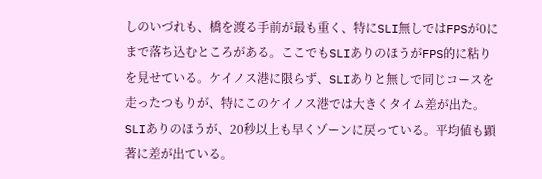しのいづれも、橋を渡る手前が最も重く、特にSLI無しではFPSが0にまで落ち込むところがある。ここでもSLIありのほうがFPS的に粘りを見せている。ケイノス港に限らず、SLIありと無しで同じコースを走ったつもりが、特にこのケイノス港では大きくタイム差が出た。SLIありのほうが、20秒以上も早くゾーンに戻っている。平均値も顕著に差が出ている。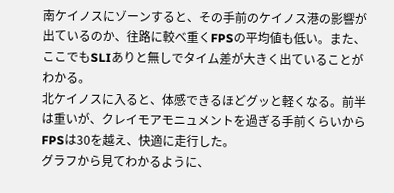南ケイノスにゾーンすると、その手前のケイノス港の影響が出ているのか、往路に較べ重くFPSの平均値も低い。また、ここでもSLIありと無しでタイム差が大きく出ていることがわかる。
北ケイノスに入ると、体感できるほどグッと軽くなる。前半は重いが、クレイモアモニュメントを過ぎる手前くらいからFPSは30を越え、快適に走行した。
グラフから見てわかるように、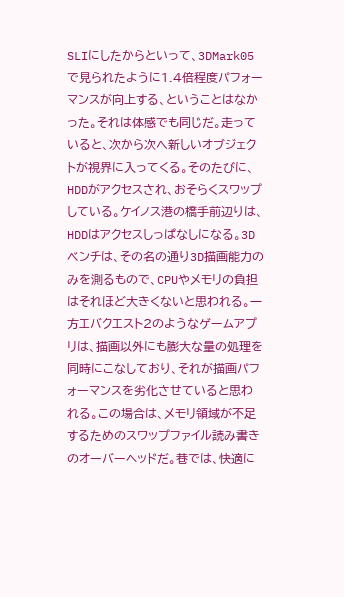SLIにしたからといって、3DMark05で見られたように1.4倍程度パフォーマンスが向上する、ということはなかった。それは体感でも同じだ。走っていると、次から次へ新しいオブジェクトが視界に入ってくる。そのたびに、HDDがアクセスされ、おそらくスワップしている。ケイノス港の橋手前辺りは、HDDはアクセスしっぱなしになる。3Dベンチは、その名の通り3D描画能力のみを測るもので、CPUやメモリの負担はそれほど大きくないと思われる。一方エバクエスト2のようなゲームアプリは、描画以外にも膨大な量の処理を同時にこなしており、それが描画パフォーマンスを劣化させていると思われる。この場合は、メモリ領域が不足するためのスワップファイル読み書きのオーバーヘッドだ。巷では、快適に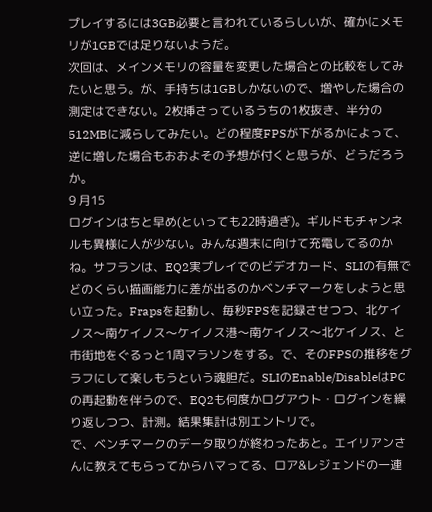プレイするには3GB必要と言われているらしいが、確かにメモリが1GBでは足りないようだ。
次回は、メインメモリの容量を変更した場合との比較をしてみたいと思う。が、手持ちは1GBしかないので、増やした場合の測定はできない。2枚挿さっているうちの1枚抜き、半分の512MBに減らしてみたい。どの程度FPSが下がるかによって、逆に増した場合もおおよその予想が付くと思うが、どうだろうか。
9 月15
ログインはちと早め(といっても22時過ぎ)。ギルドもチャンネルも異様に人が少ない。みんな週末に向けて充電してるのかね。サフランは、EQ2実プレイでのビデオカード、SLIの有無でどのくらい描画能力に差が出るのかベンチマークをしようと思い立った。Frapsを起動し、毎秒FPSを記録させつつ、北ケイノス〜南ケイノス〜ケイノス港〜南ケイノス〜北ケイノス、と市街地をぐるっと1周マラソンをする。で、そのFPSの推移をグラフにして楽しもうという魂胆だ。SLIのEnable/DisableはPCの再起動を伴うので、EQ2も何度かログアウト・ログインを繰り返しつつ、計測。結果集計は別エントリで。
で、ベンチマークのデータ取りが終わったあと。エイリアンさんに教えてもらってからハマってる、ロア&レジェンドの一連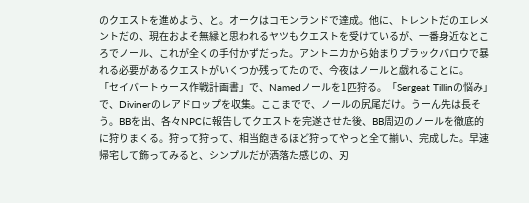のクエストを進めよう、と。オークはコモンランドで達成。他に、トレントだのエレメントだの、現在およそ無縁と思われるヤツもクエストを受けているが、一番身近なところでノール、これが全くの手付かずだった。アントニカから始まりブラックバロウで暴れる必要があるクエストがいくつか残ってたので、今夜はノールと戯れることに。
「セイバートゥース作戦計画書」で、Namedノールを1匹狩る。「Sergeat Tillinの悩み」で、Divinerのレアドロップを収集。ここまでで、ノールの尻尾だけ。うーん先は長そう。BBを出、各々NPCに報告してクエストを完遂させた後、BB周辺のノールを徹底的に狩りまくる。狩って狩って、相当飽きるほど狩ってやっと全て揃い、完成した。早速帰宅して飾ってみると、シンプルだが洒落た感じの、刃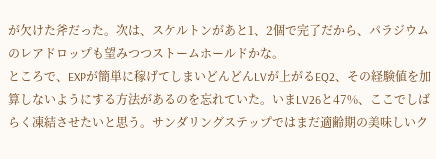が欠けた斧だった。次は、スケルトンがあと1、2個で完了だから、パラジウムのレアドロップも望みつつストームホールドかな。
ところで、EXPが簡単に稼げてしまいどんどんLVが上がるEQ2、その経験値を加算しないようにする方法があるのを忘れていた。いまLV26と47%、ここでしばらく凍結させたいと思う。サンダリングステップではまだ適齢期の美味しいク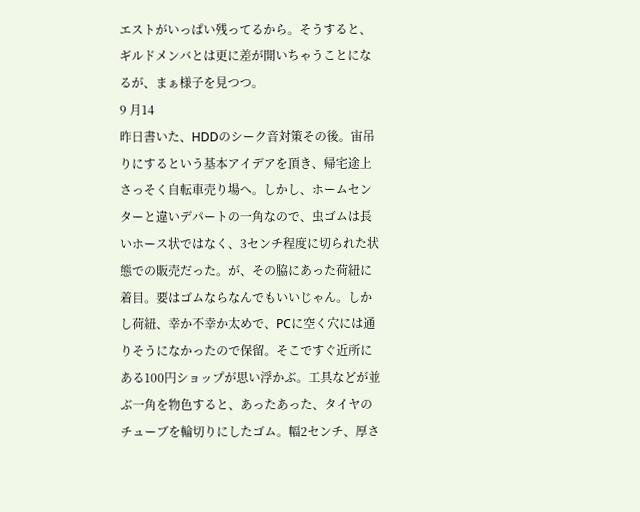エストがいっぱい残ってるから。そうすると、ギルドメンバとは更に差が開いちゃうことになるが、まぁ様子を見つつ。
9 月14
昨日書いた、HDDのシーク音対策その後。宙吊りにするという基本アイデアを頂き、帰宅途上さっそく自転車売り場へ。しかし、ホームセンターと違いデパートの一角なので、虫ゴムは長いホース状ではなく、3センチ程度に切られた状態での販売だった。が、その脇にあった荷紐に着目。要はゴムならなんでもいいじゃん。しかし荷紐、幸か不幸か太めで、PCに空く穴には通りそうになかったので保留。そこですぐ近所にある100円ショップが思い浮かぶ。工具などが並ぶ一角を物色すると、あったあった、タイヤのチューブを輪切りにしたゴム。幅2センチ、厚さ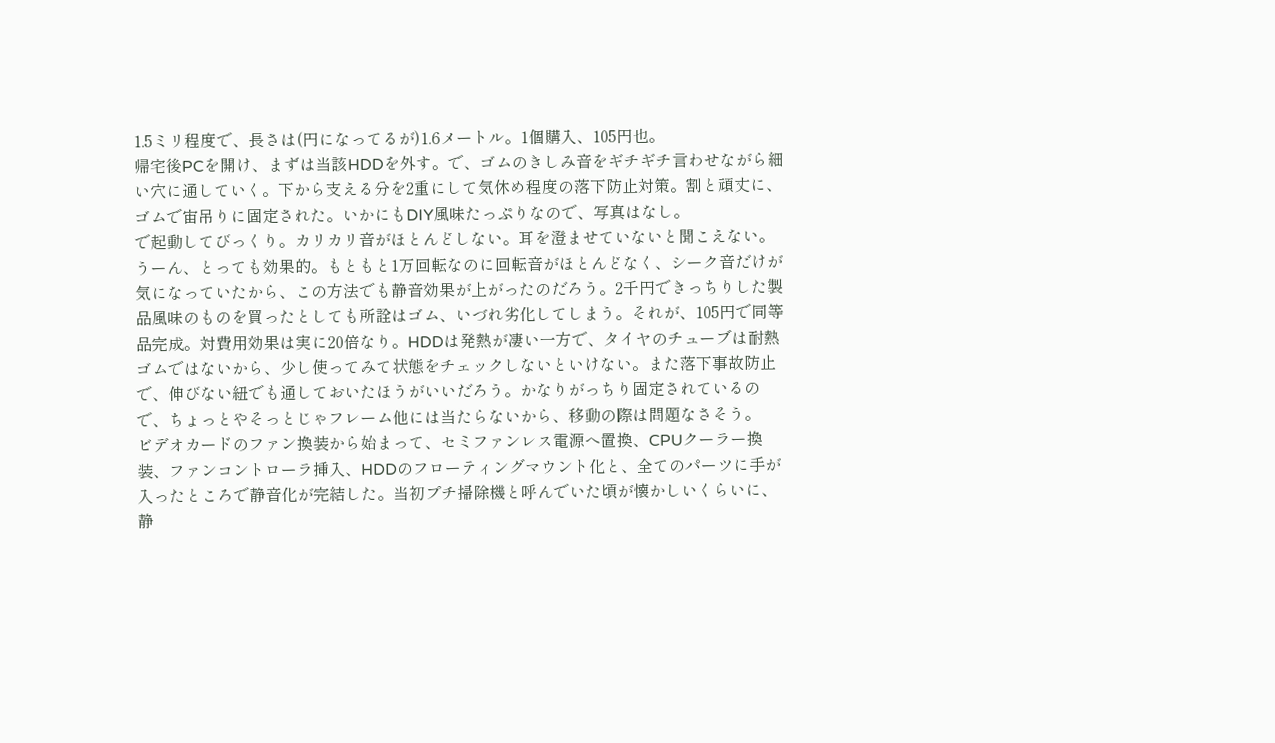1.5ミリ程度で、長さは(円になってるが)1.6メートル。1個購入、105円也。
帰宅後PCを開け、まずは当該HDDを外す。で、ゴムのきしみ音をギチギチ言わせながら細い穴に通していく。下から支える分を2重にして気休め程度の落下防止対策。割と頑丈に、ゴムで宙吊りに固定された。いかにもDIY風味たっぷりなので、写真はなし。
で起動してびっくり。カリカリ音がほとんどしない。耳を澄ませていないと聞こえない。うーん、とっても効果的。もともと1万回転なのに回転音がほとんどなく、シーク音だけが気になっていたから、この方法でも静音効果が上がったのだろう。2千円できっちりした製品風味のものを買ったとしても所詮はゴム、いづれ劣化してしまう。それが、105円で同等品完成。対費用効果は実に20倍なり。HDDは発熱が凄い一方で、タイヤのチューブは耐熱ゴムではないから、少し使ってみて状態をチェックしないといけない。また落下事故防止で、伸びない紐でも通しておいたほうがいいだろう。かなりがっちり固定されているので、ちょっとやそっとじゃフレーム他には当たらないから、移動の際は問題なさそう。
ビデオカードのファン換装から始まって、セミファンレス電源へ置換、CPUクーラー換装、ファンコントローラ挿入、HDDのフローティングマウント化と、全てのパーツに手が入ったところで静音化が完結した。当初プチ掃除機と呼んでいた頃が懐かしいくらいに、静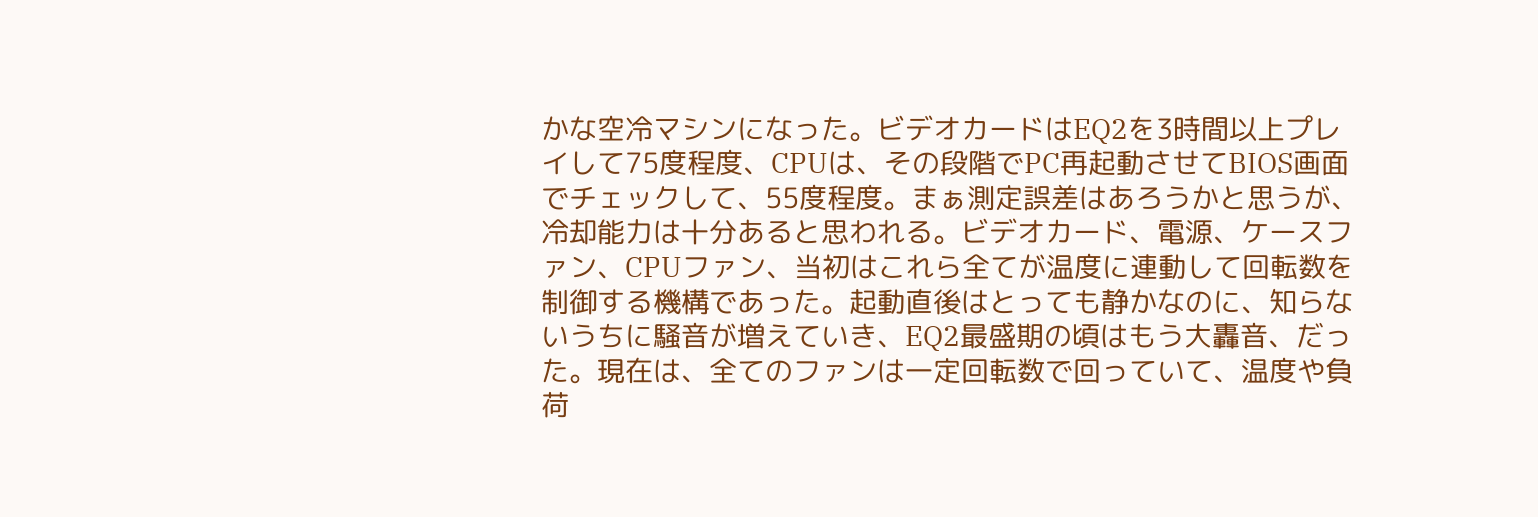かな空冷マシンになった。ビデオカードはEQ2を3時間以上プレイして75度程度、CPUは、その段階でPC再起動させてBIOS画面でチェックして、55度程度。まぁ測定誤差はあろうかと思うが、冷却能力は十分あると思われる。ビデオカード、電源、ケースファン、CPUファン、当初はこれら全てが温度に連動して回転数を制御する機構であった。起動直後はとっても静かなのに、知らないうちに騒音が増えていき、EQ2最盛期の頃はもう大轟音、だった。現在は、全てのファンは一定回転数で回っていて、温度や負荷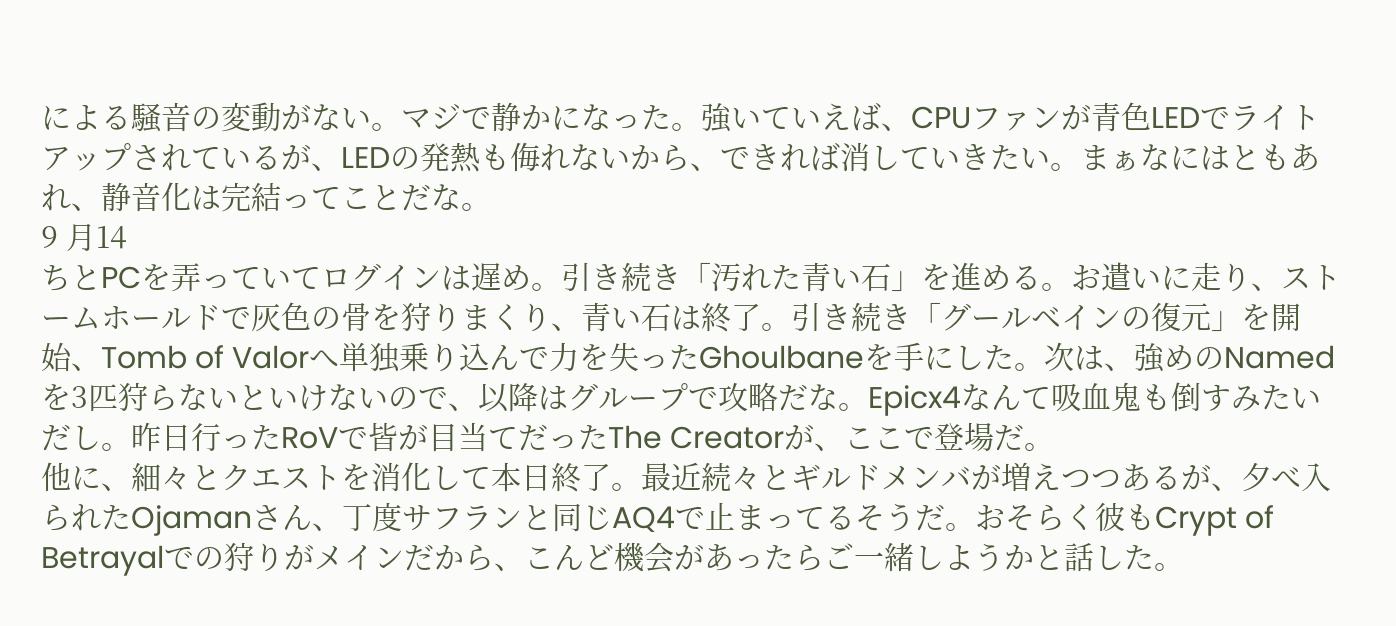による騒音の変動がない。マジで静かになった。強いていえば、CPUファンが青色LEDでライトアップされているが、LEDの発熱も侮れないから、できれば消していきたい。まぁなにはともあれ、静音化は完結ってことだな。
9 月14
ちとPCを弄っていてログインは遅め。引き続き「汚れた青い石」を進める。お遣いに走り、ストームホールドで灰色の骨を狩りまくり、青い石は終了。引き続き「グールベインの復元」を開始、Tomb of Valorへ単独乗り込んで力を失ったGhoulbaneを手にした。次は、強めのNamedを3匹狩らないといけないので、以降はグループで攻略だな。Epicx4なんて吸血鬼も倒すみたいだし。昨日行ったRoVで皆が目当てだったThe Creatorが、ここで登場だ。
他に、細々とクエストを消化して本日終了。最近続々とギルドメンバが増えつつあるが、夕べ入られたOjamanさん、丁度サフランと同じAQ4で止まってるそうだ。おそらく彼もCrypt of Betrayalでの狩りがメインだから、こんど機会があったらご一緒しようかと話した。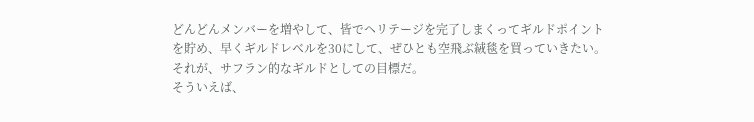どんどんメンバーを増やして、皆でヘリテージを完了しまくってギルドポイントを貯め、早くギルドレベルを30にして、ぜひとも空飛ぶ絨毯を買っていきたい。それが、サフラン的なギルドとしての目標だ。
そういえば、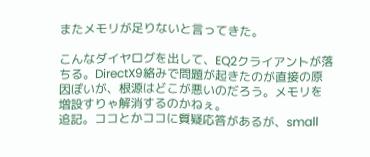またメモリが足りないと言ってきた。

こんなダイヤログを出して、EQ2クライアントが落ちる。DirectX9絡みで問題が起きたのが直接の原因ぽいが、根源はどこが悪いのだろう。メモリを増設すりゃ解消するのかねぇ。
追記。ココとかココに質疑応答があるが、small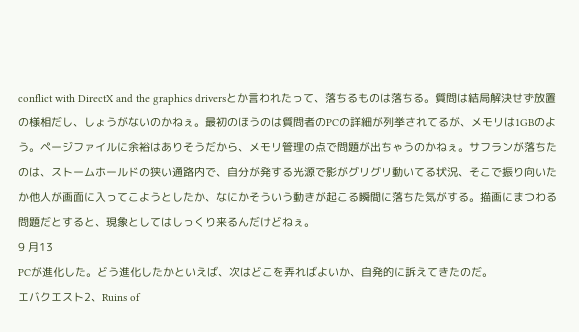conflict with DirectX and the graphics driversとか言われたって、落ちるものは落ちる。質問は結局解決せず放置の様相だし、しょうがないのかねぇ。最初のほうのは質問者のPCの詳細が列挙されてるが、メモリは1GBのよう。ページファイルに余裕はありそうだから、メモリ管理の点で問題が出ちゃうのかねぇ。サフランが落ちたのは、ストームホールドの狭い通路内で、自分が発する光源で影がグリグリ動いてる状況、そこで振り向いたか他人が画面に入ってこようとしたか、なにかそういう動きが起こる瞬間に落ちた気がする。描画にまつわる問題だとすると、現象としてはしっくり来るんだけどねぇ。
9 月13
PCが進化した。どう進化したかといえば、次はどこを弄ればよいか、自発的に訴えてきたのだ。
エバクエスト2、Ruins of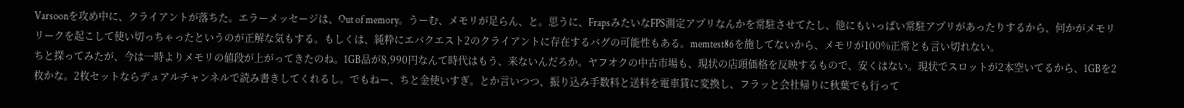Varsoonを攻め中に、クライアントが落ちた。エラーメッセージは、Out of memory。うーむ、メモリが足らん、と。思うに、FrapsみたいなFPS測定アプリなんかを常駐させてたし、他にもいっぱい常駐アプリがあったりするから、何かがメモリリークを起こして使い切っちゃったというのが正解な気もする。もしくは、純粋にエバクエスト2のクライアントに存在するバグの可能性もある。memtest86を施してないから、メモリが100%正常とも言い切れない。
ちと探ってみたが、今は一時よりメモリの値段が上がってきたのね。1GB品が8,990円なんて時代はもう、来ないんだろか。ヤフオクの中古市場も、現状の店頭価格を反映するもので、安くはない。現状でスロットが2本空いてるから、1GBを2枚かな。2枚セットならデュアルチャンネルで読み書きしてくれるし。でもねー、ちと金使いすぎ。とか言いつつ、振り込み手数料と送料を電車賃に変換し、フラッと会社帰りに秋葉でも行って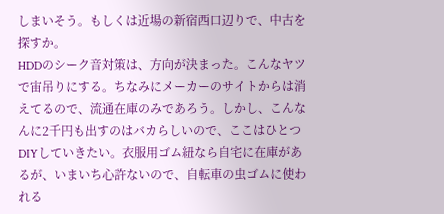しまいそう。もしくは近場の新宿西口辺りで、中古を探すか。
HDDのシーク音対策は、方向が決まった。こんなヤツで宙吊りにする。ちなみにメーカーのサイトからは消えてるので、流通在庫のみであろう。しかし、こんなんに2千円も出すのはバカらしいので、ここはひとつDIYしていきたい。衣服用ゴム紐なら自宅に在庫があるが、いまいち心許ないので、自転車の虫ゴムに使われる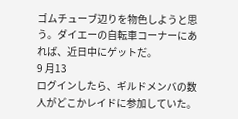ゴムチューブ辺りを物色しようと思う。ダイエーの自転車コーナーにあれば、近日中にゲットだ。
9 月13
ログインしたら、ギルドメンバの数人がどこかレイドに参加していた。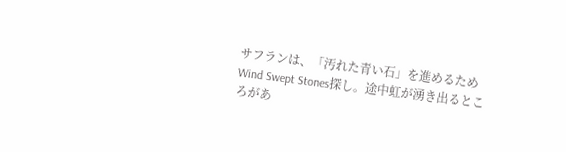サフランは、「汚れた青い石」を進めるためWind Swept Stones探し。途中虹が湧き出るところがあ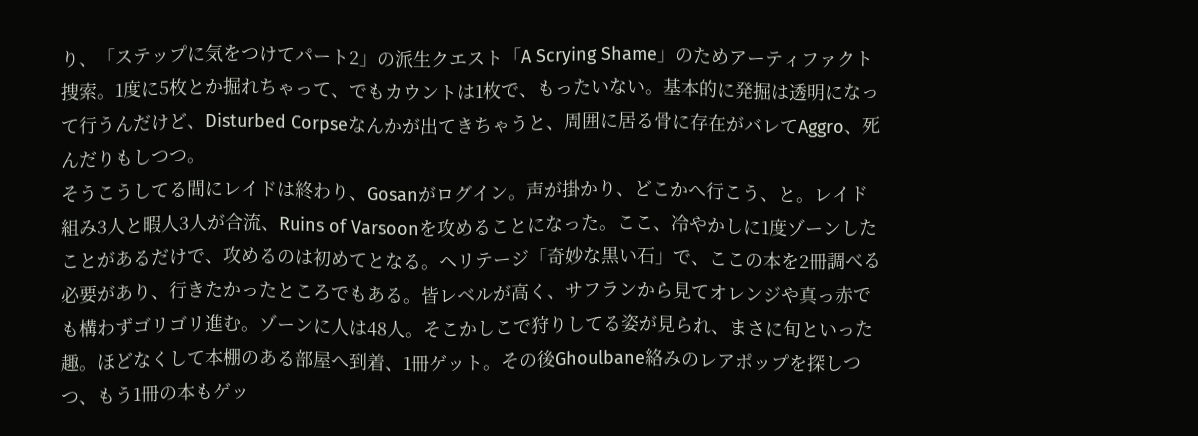り、「ステップに気をつけてパート2」の派生クエスト「A Scrying Shame」のためアーティファクト捜索。1度に5枚とか掘れちゃって、でもカウントは1枚で、もったいない。基本的に発掘は透明になって行うんだけど、Disturbed Corpseなんかが出てきちゃうと、周囲に居る骨に存在がバレてAggro、死んだりもしつつ。
そうこうしてる間にレイドは終わり、Gosanがログイン。声が掛かり、どこかへ行こう、と。レイド組み3人と暇人3人が合流、Ruins of Varsoonを攻めることになった。ここ、冷やかしに1度ゾーンしたことがあるだけで、攻めるのは初めてとなる。ヘリテージ「奇妙な黒い石」で、ここの本を2冊調べる必要があり、行きたかったところでもある。皆レベルが高く、サフランから見てオレンジや真っ赤でも構わずゴリゴリ進む。ゾーンに人は48人。そこかしこで狩りしてる姿が見られ、まさに旬といった趣。ほどなくして本棚のある部屋へ到着、1冊ゲット。その後Ghoulbane絡みのレアポップを探しつつ、もう1冊の本もゲッ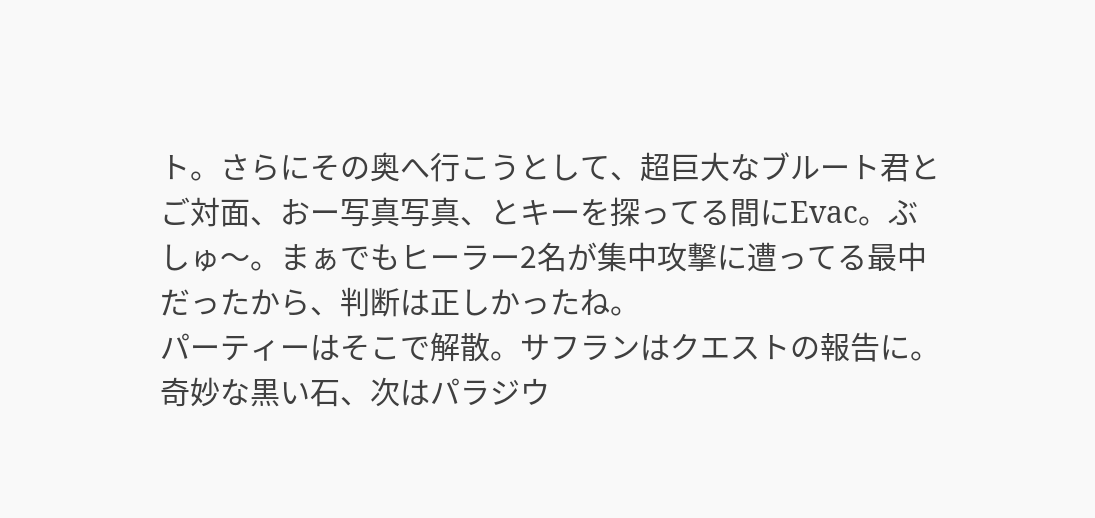ト。さらにその奥へ行こうとして、超巨大なブルート君とご対面、おー写真写真、とキーを探ってる間にEvac。ぶしゅ〜。まぁでもヒーラー2名が集中攻撃に遭ってる最中だったから、判断は正しかったね。
パーティーはそこで解散。サフランはクエストの報告に。奇妙な黒い石、次はパラジウ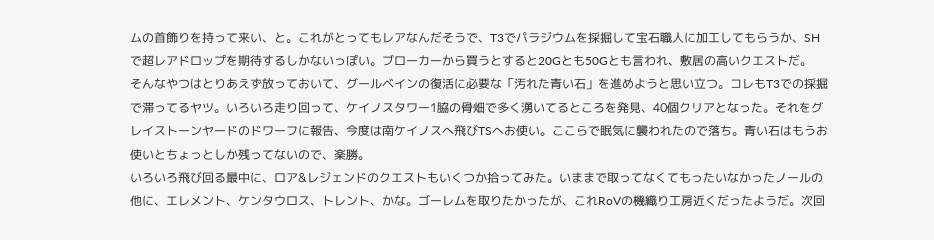ムの首飾りを持って来い、と。これがとってもレアなんだそうで、T3でパラジウムを採掘して宝石職人に加工してもらうか、SHで超レアドロップを期待するしかないっぽい。ブローカーから買うとすると20Gとも50Gとも言われ、敷居の高いクエストだ。
そんなやつはとりあえず放っておいて、グールベインの復活に必要な「汚れた青い石」を進めようと思い立つ。コレもT3での採掘で滞ってるヤツ。いろいろ走り回って、ケイノスタワー1脇の骨畑で多く湧いてるところを発見、40個クリアとなった。それをグレイストーンヤードのドワーフに報告、今度は南ケイノスへ飛びTSへお使い。ここらで眠気に襲われたので落ち。青い石はもうお使いとちょっとしか残ってないので、楽勝。
いろいろ飛び回る最中に、ロア&レジェンドのクエストもいくつか拾ってみた。いままで取ってなくてもったいなかったノールの他に、エレメント、ケンタウロス、トレント、かな。ゴーレムを取りたかったが、これRoVの機織り工房近くだったようだ。次回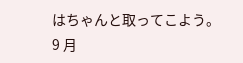はちゃんと取ってこよう。
9 月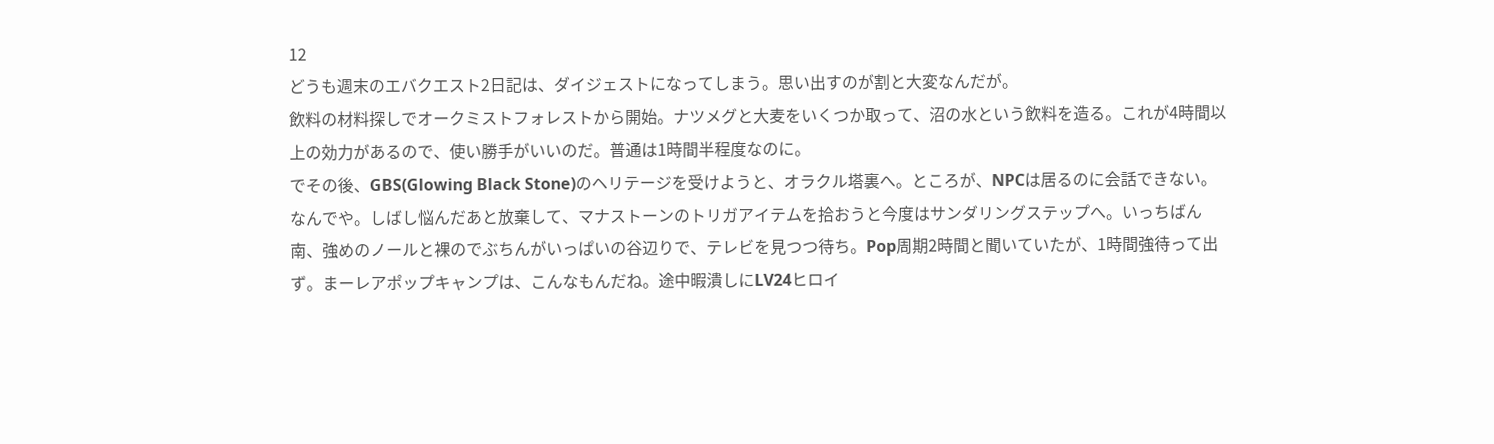12
どうも週末のエバクエスト2日記は、ダイジェストになってしまう。思い出すのが割と大変なんだが。
飲料の材料探しでオークミストフォレストから開始。ナツメグと大麦をいくつか取って、沼の水という飲料を造る。これが4時間以上の効力があるので、使い勝手がいいのだ。普通は1時間半程度なのに。
でその後、GBS(Glowing Black Stone)のヘリテージを受けようと、オラクル塔裏へ。ところが、NPCは居るのに会話できない。なんでや。しばし悩んだあと放棄して、マナストーンのトリガアイテムを拾おうと今度はサンダリングステップへ。いっちばん南、強めのノールと裸のでぶちんがいっぱいの谷辺りで、テレビを見つつ待ち。Pop周期2時間と聞いていたが、1時間強待って出ず。まーレアポップキャンプは、こんなもんだね。途中暇潰しにLV24ヒロイ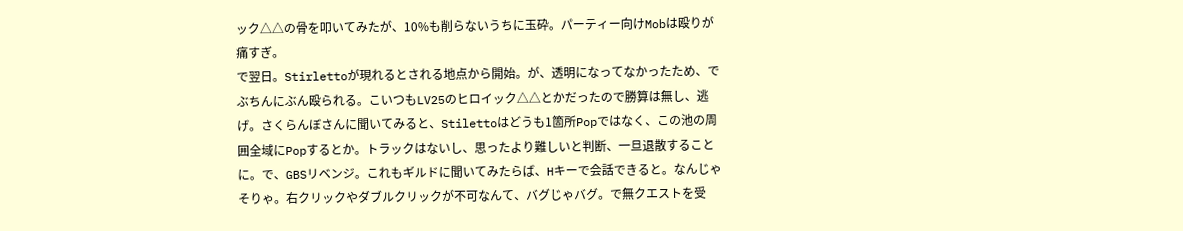ック△△の骨を叩いてみたが、10%も削らないうちに玉砕。パーティー向けMobは殴りが痛すぎ。
で翌日。Stirlettoが現れるとされる地点から開始。が、透明になってなかったため、でぶちんにぶん殴られる。こいつもLV25のヒロイック△△とかだったので勝算は無し、逃げ。さくらんぼさんに聞いてみると、Stilettoはどうも1箇所Popではなく、この池の周囲全域にPopするとか。トラックはないし、思ったより難しいと判断、一旦退散することに。で、GBSリベンジ。これもギルドに聞いてみたらば、Hキーで会話できると。なんじゃそりゃ。右クリックやダブルクリックが不可なんて、バグじゃバグ。で無クエストを受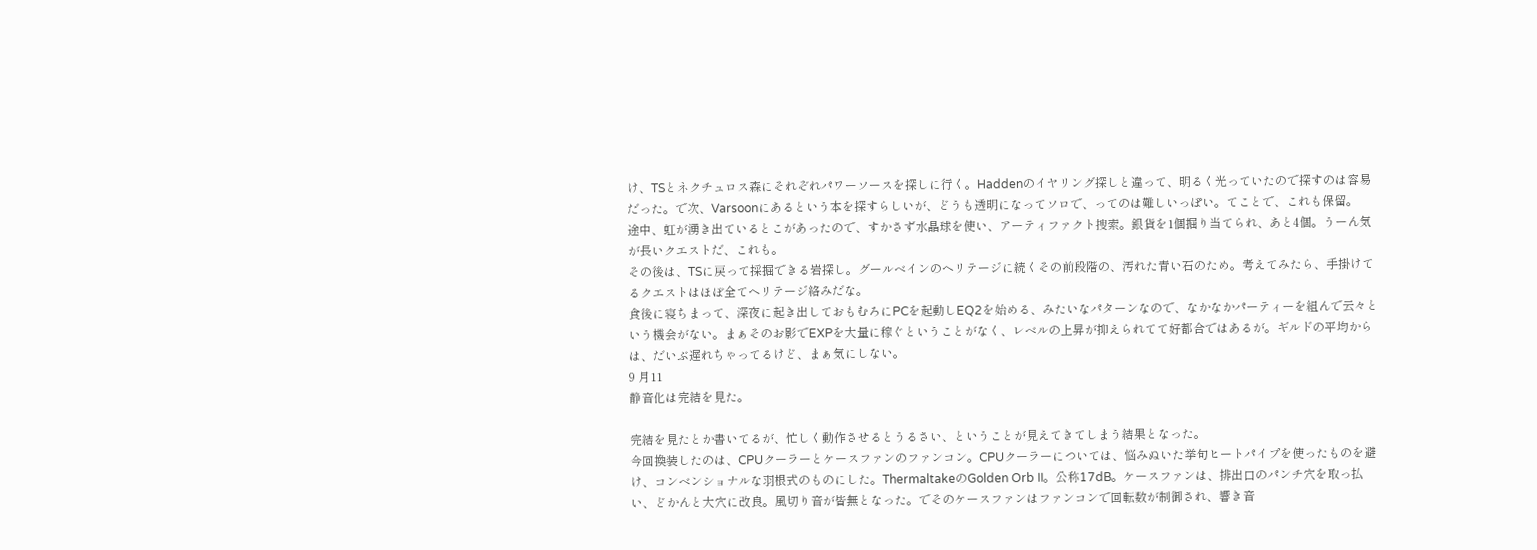け、TSとネクチュロス森にそれぞれパワーソースを探しに行く。Haddenのイヤリング探しと違って、明るく光っていたので探すのは容易だった。で次、Varsoonにあるという本を探すらしいが、どうも透明になってソロで、ってのは難しいっぽい。てことで、これも保留。
途中、虹が湧き出ているとこがあったので、すかさず水晶球を使い、アーティファクト捜索。銀貨を1個掘り当てられ、あと4個。うーん気が長いクエストだ、これも。
その後は、TSに戻って採掘できる岩探し。グールベインのヘリテージに続くその前段階の、汚れた青い石のため。考えてみたら、手掛けてるクエストはほぼ全てヘリテージ絡みだな。
食後に寝ちまって、深夜に起き出しておもむろにPCを起動しEQ2を始める、みたいなパターンなので、なかなかパーティーを組んで云々という機会がない。まぁそのお影でEXPを大量に稼ぐということがなく、レベルの上昇が抑えられてて好都合ではあるが。ギルドの平均からは、だいぶ遅れちゃってるけど、まぁ気にしない。
9 月11
静音化は完結を見た。

完結を見たとか書いてるが、忙しく動作させるとうるさい、ということが見えてきてしまう結果となった。
今回換装したのは、CPUクーラーとケースファンのファンコン。CPUクーラーについては、悩みぬいた挙句ヒートパイプを使ったものを避け、コンベンショナルな羽根式のものにした。ThermaltakeのGolden Orb II。公称17dB。ケースファンは、排出口のパンチ穴を取っ払い、どかんと大穴に改良。風切り音が皆無となった。でそのケースファンはファンコンで回転数が制御され、響き音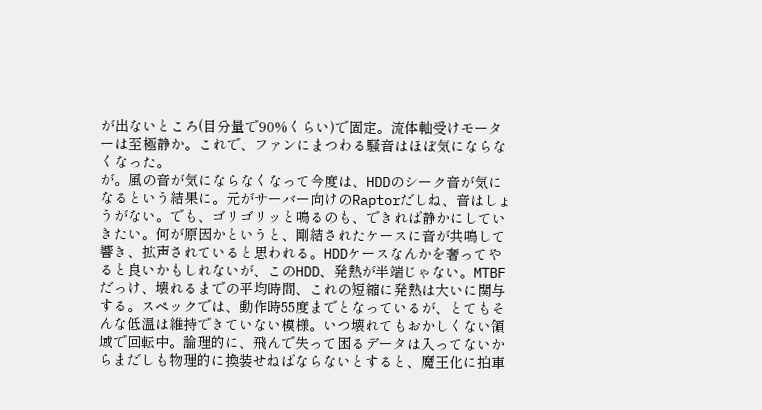が出ないところ(目分量で90%くらい)で固定。流体軸受けモーターは至極静か。これで、ファンにまつわる騒音はほぼ気にならなくなった。
が。風の音が気にならなくなって今度は、HDDのシーク音が気になるという結果に。元がサーバー向けのRaptorだしね、音はしょうがない。でも、ゴリゴリッと鳴るのも、できれば静かにしていきたい。何が原因かというと、剛結されたケースに音が共鳴して響き、拡声されていると思われる。HDDケースなんかを奢ってやると良いかもしれないが、このHDD、発熱が半端じゃない。MTBFだっけ、壊れるまでの平均時間、これの短縮に発熱は大いに関与する。スペックでは、動作時55度までとなっているが、とてもそんな低温は維持できていない模様。いつ壊れてもおかしくない領域で回転中。論理的に、飛んで失って困るデータは入ってないからまだしも物理的に換装せねばならないとすると、魔王化に拍車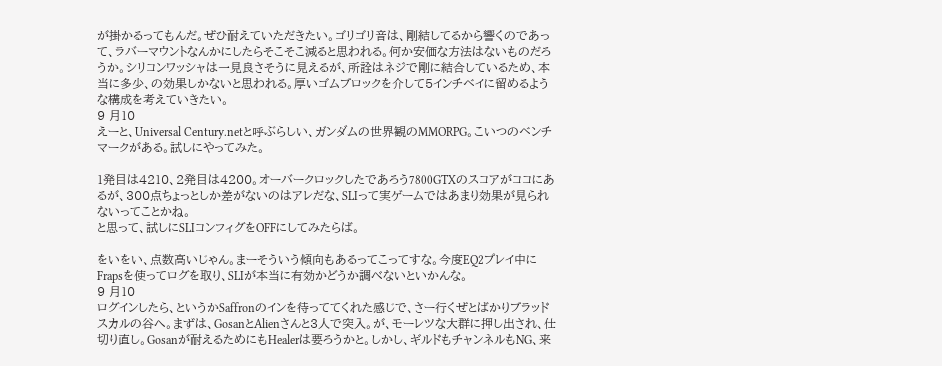が掛かるってもんだ。ぜひ耐えていただきたい。ゴリゴリ音は、剛結してるから響くのであって、ラバーマウントなんかにしたらそこそこ減ると思われる。何か安価な方法はないものだろうか。シリコンワッシャは一見良さそうに見えるが、所詮はネジで剛に結合しているため、本当に多少、の効果しかないと思われる。厚いゴムブロックを介して5インチベイに留めるような構成を考えていきたい。
9 月10
えーと、Universal Century.netと呼ぶらしい、ガンダムの世界観のMMORPG。こいつのベンチマークがある。試しにやってみた。

1発目は4210、2発目は4200。オーバークロックしたであろう7800GTXのスコアがココにあるが、300点ちょっとしか差がないのはアレだな、SLIって実ゲームではあまり効果が見られないってことかね。
と思って、試しにSLIコンフィグをOFFにしてみたらば。

をいをい、点数高いじゃん。まーそういう傾向もあるってこってすな。今度EQ2プレイ中にFrapsを使ってログを取り、SLIが本当に有効かどうか調べないといかんな。
9 月10
ログインしたら、というかSaffronのインを待っててくれた感じで、さー行くぜとばかりブラッドスカルの谷へ。まずは、GosanとAlienさんと3人で突入。が、モーレツな大群に押し出され、仕切り直し。Gosanが耐えるためにもHealerは要ろうかと。しかし、ギルドもチャンネルもNG、来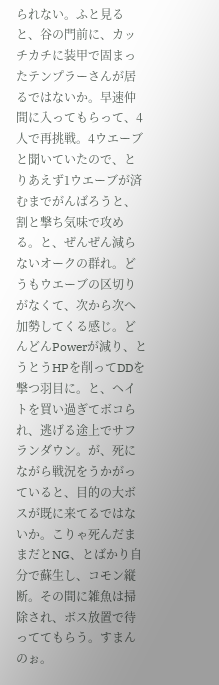られない。ふと見ると、谷の門前に、カッチカチに装甲で固まったテンプラーさんが居るではないか。早速仲間に入ってもらって、4人で再挑戦。4ウエーブと聞いていたので、とりあえず1ウエーブが済むまでがんばろうと、割と撃ち気味で攻める。と、ぜんぜん減らないオークの群れ。どうもウエーブの区切りがなくて、次から次へ加勢してくる感じ。どんどんPowerが減り、とうとうHPを削ってDDを撃つ羽目に。と、ヘイトを買い過ぎてボコられ、逃げる途上でサフランダウン。が、死にながら戦況をうかがっていると、目的の大ボスが既に来てるではないか。こりゃ死んだままだとNG、とばかり自分で蘇生し、コモン縦断。その間に雑魚は掃除され、ボス放置で待っててもらう。すまんのぉ。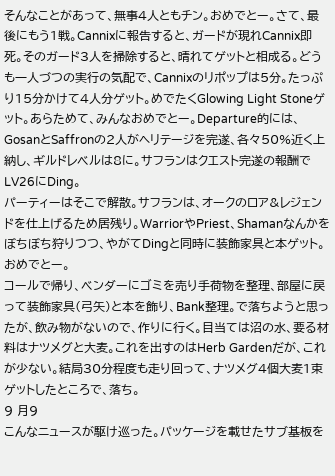そんなことがあって、無事4人ともチン。おめでとー。さて、最後にもう1戦。Cannixに報告すると、ガードが現れCannix即死。そのガード3人を掃除すると、晴れてゲットと相成る。どうも一人づつの実行の気配で、Cannixのリポップは5分。たっぷり15分かけて4人分ゲット。めでたくGlowing Light Stoneゲット。あらためて、みんなおめでとー。Departure的には、GosanとSaffronの2人がヘリテージを完遂、各々50%近く上納し、ギルドレベルは8に。サフランはクエスト完遂の報酬でLV26にDing。
パーティーはそこで解散。サフランは、オークのロア&レジェンドを仕上げるため居残り。WarriorやPriest、Shamanなんかをぼちぼち狩りつつ、やがてDingと同時に装飾家具と本ゲット。おめでとー。
コールで帰り、ベンダーにゴミを売り手荷物を整理、部屋に戻って装飾家具(弓矢)と本を飾り、Bank整理。で落ちようと思ったが、飲み物がないので、作りに行く。目当ては沼の水、要る材料はナツメグと大麦。これを出すのはHerb Gardenだが、これが少ない。結局30分程度も走り回って、ナツメグ4個大麦1束ゲットしたところで、落ち。
9 月9
こんなニュースが駆け巡った。パッケージを載せたサブ基板を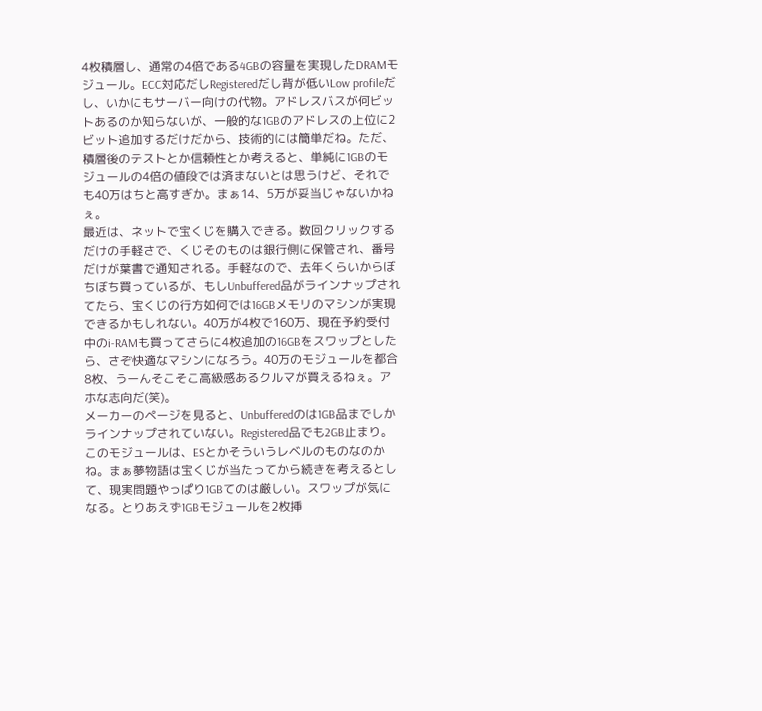4枚積層し、通常の4倍である4GBの容量を実現したDRAMモジュール。ECC対応だしRegisteredだし背が低いLow profileだし、いかにもサーバー向けの代物。アドレスバスが何ビットあるのか知らないが、一般的な1GBのアドレスの上位に2ビット追加するだけだから、技術的には簡単だね。ただ、積層後のテストとか信頼性とか考えると、単純に1GBのモジュールの4倍の値段では済まないとは思うけど、それでも40万はちと高すぎか。まぁ14、5万が妥当じゃないかねぇ。
最近は、ネットで宝くじを購入できる。数回クリックするだけの手軽さで、くじそのものは銀行側に保管され、番号だけが葉書で通知される。手軽なので、去年くらいからぼちぼち買っているが、もしUnbuffered品がラインナップされてたら、宝くじの行方如何では16GBメモリのマシンが実現できるかもしれない。40万が4枚で160万、現在予約受付中のi-RAMも買ってさらに4枚追加の16GBをスワップとしたら、さぞ快適なマシンになろう。40万のモジュールを都合8枚、うーんそこそこ高級感あるクルマが買えるねぇ。アホな志向だ(笑)。
メーカーのページを見ると、Unbufferedのは1GB品までしかラインナップされていない。Registered品でも2GB止まり。このモジュールは、ESとかそういうレベルのものなのかね。まぁ夢物語は宝くじが当たってから続きを考えるとして、現実問題やっぱり1GBてのは厳しい。スワップが気になる。とりあえず1GBモジュールを2枚挿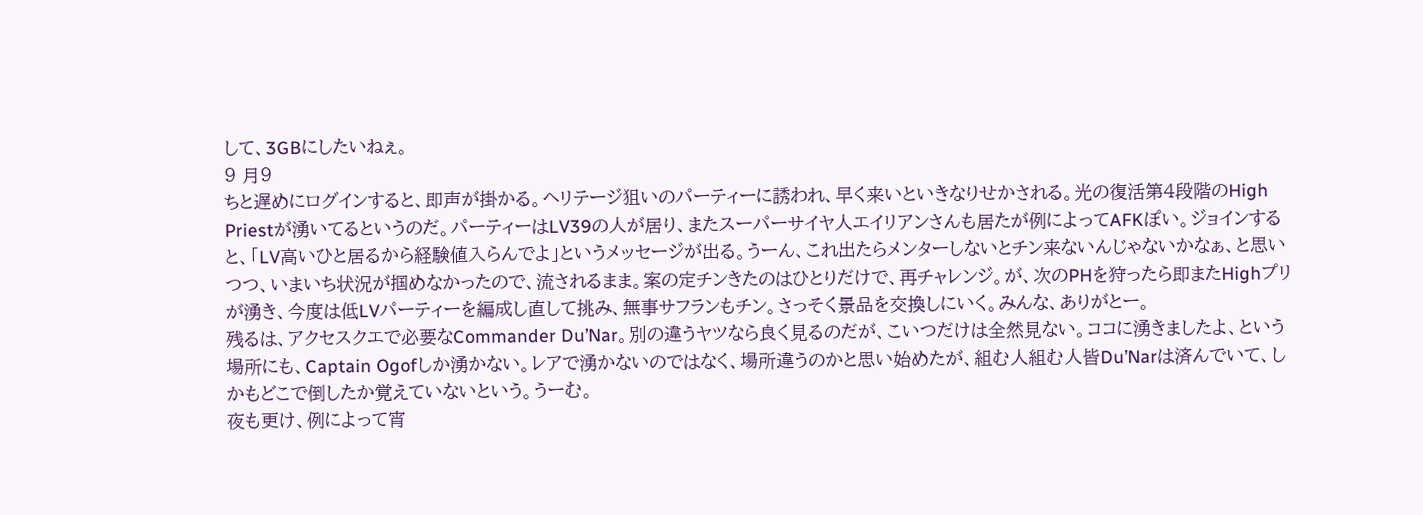して、3GBにしたいねぇ。
9 月9
ちと遅めにログインすると、即声が掛かる。ヘリテージ狙いのパーティーに誘われ、早く来いといきなりせかされる。光の復活第4段階のHigh Priestが湧いてるというのだ。パーティーはLV39の人が居り、またスーパーサイヤ人エイリアンさんも居たが例によってAFKぽい。ジョインすると、「LV高いひと居るから経験値入らんでよ」というメッセージが出る。うーん、これ出たらメンターしないとチン来ないんじゃないかなぁ、と思いつつ、いまいち状況が掴めなかったので、流されるまま。案の定チンきたのはひとりだけで、再チャレンジ。が、次のPHを狩ったら即またHighプリが湧き、今度は低LVパーティーを編成し直して挑み、無事サフランもチン。さっそく景品を交換しにいく。みんな、ありがとー。
残るは、アクセスクエで必要なCommander Du’Nar。別の違うヤツなら良く見るのだが、こいつだけは全然見ない。ココに湧きましたよ、という場所にも、Captain Ogofしか湧かない。レアで湧かないのではなく、場所違うのかと思い始めたが、組む人組む人皆Du’Narは済んでいて、しかもどこで倒したか覚えていないという。うーむ。
夜も更け、例によって宵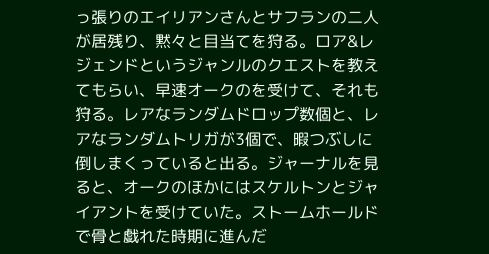っ張りのエイリアンさんとサフランの二人が居残り、黙々と目当てを狩る。ロア&レジェンドというジャンルのクエストを教えてもらい、早速オークのを受けて、それも狩る。レアなランダムドロップ数個と、レアなランダムトリガが3個で、暇つぶしに倒しまくっていると出る。ジャーナルを見ると、オークのほかにはスケルトンとジャイアントを受けていた。ストームホールドで骨と戯れた時期に進んだ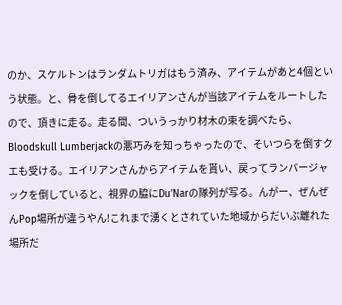のか、スケルトンはランダムトリガはもう済み、アイテムがあと4個という状態。と、骨を倒してるエイリアンさんが当該アイテムをルートしたので、頂きに走る。走る間、ついうっかり材木の束を調べたら、Bloodskull Lumberjackの悪巧みを知っちゃったので、そいつらを倒すクエも受ける。エイリアンさんからアイテムを貰い、戻ってランバージャックを倒していると、視界の脇にDu’Narの隊列が写る。んがー、ぜんぜんPop場所が違うやん!これまで湧くとされていた地域からだいぶ離れた場所だ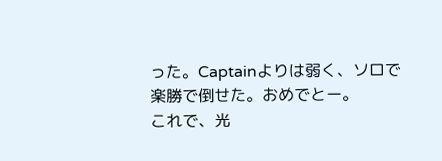った。Captainよりは弱く、ソロで楽勝で倒せた。おめでとー。
これで、光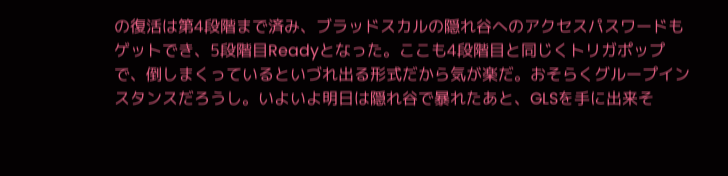の復活は第4段階まで済み、ブラッドスカルの隠れ谷へのアクセスパスワードもゲットでき、5段階目Readyとなった。ここも4段階目と同じくトリガポップで、倒しまくっているといづれ出る形式だから気が楽だ。おそらくグループインスタンスだろうし。いよいよ明日は隠れ谷で暴れたあと、GLSを手に出来そ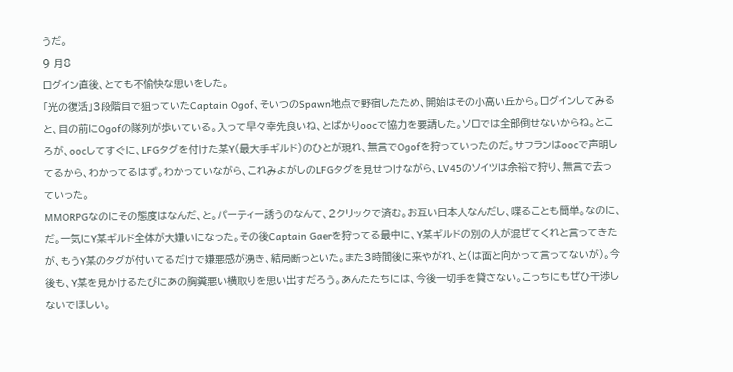うだ。
9 月8
ログイン直後、とても不愉快な思いをした。
「光の復活」3段階目で狙っていたCaptain Ogof、そいつのSpawn地点で野宿したため、開始はその小高い丘から。ログインしてみると、目の前にOgofの隊列が歩いている。入って早々幸先良いね、とばかりoocで協力を要請した。ソロでは全部倒せないからね。ところが、oocしてすぐに、LFGタグを付けた某Y(最大手ギルド)のひとが現れ、無言でOgofを狩っていったのだ。サフランはoocで声明してるから、わかってるはず。わかっていながら、これみよがしのLFGタグを見せつけながら、LV45のソイツは余裕で狩り、無言で去っていった。
MMORPGなのにその態度はなんだ、と。パーティー誘うのなんて、2クリックで済む。お互い日本人なんだし、喋ることも簡単。なのに、だ。一気にY某ギルド全体が大嫌いになった。その後Captain Gaerを狩ってる最中に、Y某ギルドの別の人が混ぜてくれと言ってきたが、もうY某のタグが付いてるだけで嫌悪感が湧き、結局断っといた。また3時間後に来やがれ、と(は面と向かって言ってないが)。今後も、Y某を見かけるたびにあの胸糞悪い横取りを思い出すだろう。あんたたちには、今後一切手を貸さない。こっちにもぜひ干渉しないでほしい。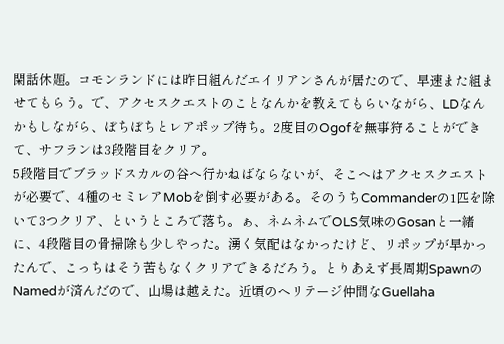閑話休題。コモンランドには昨日組んだエイリアンさんが居たので、早速また組ませてもらう。で、アクセスクエストのことなんかを教えてもらいながら、LDなんかもしながら、ぼちぼちとレアポップ待ち。2度目のOgofを無事狩ることができて、サフランは3段階目をクリア。
5段階目でブラッドスカルの谷へ行かねばならないが、そこへはアクセスクエストが必要で、4種のセミレアMobを倒す必要がある。そのうちCommanderの1匹を除いて3つクリア、というところで落ち。ぁ、ネムネムでOLS気味のGosanと一緒に、4段階目の骨掃除も少しやった。湧く気配はなかったけど、リポップが早かったんで、こっちはそう苦もなくクリアできるだろう。とりあえず長周期SpawnのNamedが済んだので、山場は越えた。近頃のヘリテージ仲間なGuellaha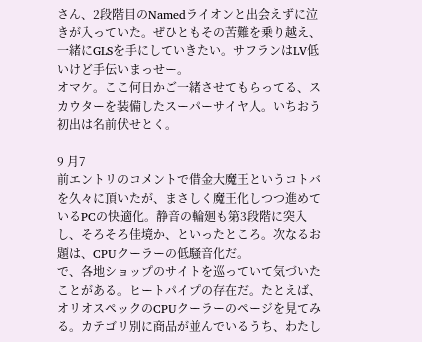さん、2段階目のNamedライオンと出会えずに泣きが入っていた。ぜひともその苦難を乗り越え、一緒にGLSを手にしていきたい。サフランはLV低いけど手伝いまっせー。
オマケ。ここ何日かご一緒させてもらってる、スカウターを装備したスーパーサイヤ人。いちおう初出は名前伏せとく。

9 月7
前エントリのコメントで借金大魔王というコトバを久々に頂いたが、まさしく魔王化しつつ進めているPCの快適化。静音の輪廻も第3段階に突入し、そろそろ佳境か、といったところ。次なるお題は、CPUクーラーの低騒音化だ。
で、各地ショップのサイトを巡っていて気づいたことがある。ヒートパイプの存在だ。たとえば、オリオスペックのCPUクーラーのページを見てみる。カテゴリ別に商品が並んでいるうち、わたし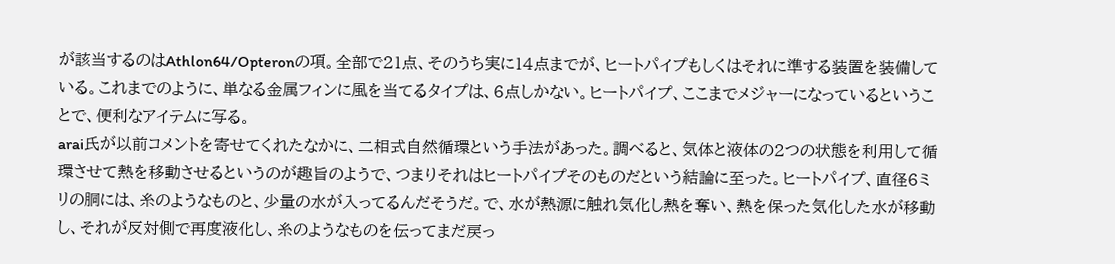が該当するのはAthlon64/Opteronの項。全部で21点、そのうち実に14点までが、ヒートパイプもしくはそれに準する装置を装備している。これまでのように、単なる金属フィンに風を当てるタイプは、6点しかない。ヒートパイプ、ここまでメジャーになっているということで、便利なアイテムに写る。
arai氏が以前コメントを寄せてくれたなかに、二相式自然循環という手法があった。調べると、気体と液体の2つの状態を利用して循環させて熱を移動させるというのが趣旨のようで、つまりそれはヒートパイプそのものだという結論に至った。ヒートパイプ、直径6ミリの胴には、糸のようなものと、少量の水が入ってるんだそうだ。で、水が熱源に触れ気化し熱を奪い、熱を保った気化した水が移動し、それが反対側で再度液化し、糸のようなものを伝ってまだ戻っ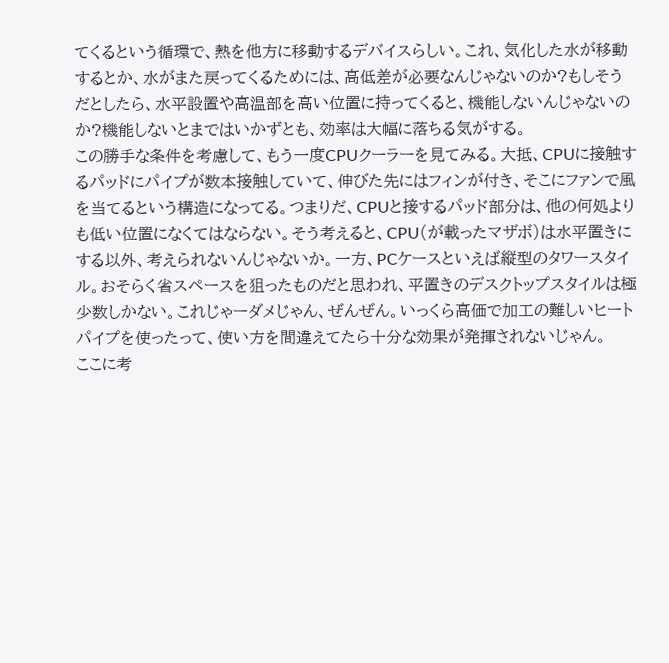てくるという循環で、熱を他方に移動するデバイスらしい。これ、気化した水が移動するとか、水がまた戻ってくるためには、高低差が必要なんじゃないのか?もしそうだとしたら、水平設置や高温部を高い位置に持ってくると、機能しないんじゃないのか?機能しないとまではいかずとも、効率は大幅に落ちる気がする。
この勝手な条件を考慮して、もう一度CPUクーラーを見てみる。大抵、CPUに接触するパッドにパイプが数本接触していて、伸びた先にはフィンが付き、そこにファンで風を当てるという構造になってる。つまりだ、CPUと接するパッド部分は、他の何処よりも低い位置になくてはならない。そう考えると、CPU(が載ったマザボ)は水平置きにする以外、考えられないんじゃないか。一方、PCケースといえば縦型のタワースタイル。おそらく省スペースを狙ったものだと思われ、平置きのデスクトップスタイルは極少数しかない。これじゃーダメじゃん、ぜんぜん。いっくら高価で加工の難しいヒートパイプを使ったって、使い方を間違えてたら十分な効果が発揮されないじゃん。
ここに考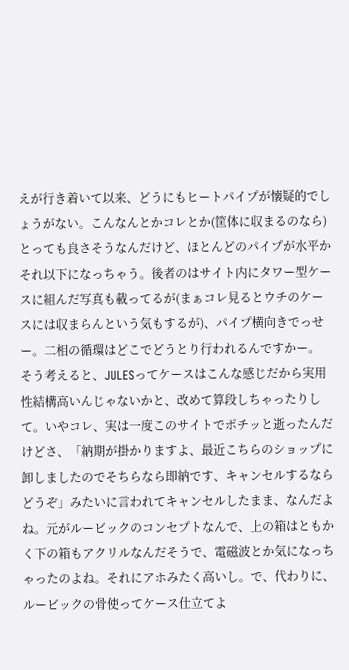えが行き着いて以来、どうにもヒートパイプが懐疑的でしょうがない。こんなんとかコレとか(筐体に収まるのなら)とっても良さそうなんだけど、ほとんどのパイプが水平かそれ以下になっちゃう。後者のはサイト内にタワー型ケースに組んだ写真も載ってるが(まぁコレ見るとウチのケースには収まらんという気もするが)、パイプ横向きでっせー。二相の循環はどこでどうとり行われるんですかー。
そう考えると、JULESってケースはこんな感じだから実用性結構高いんじゃないかと、改めて算段しちゃったりして。いやコレ、実は一度このサイトでポチッと逝ったんだけどさ、「納期が掛かりますよ、最近こちらのショップに卸しましたのでそちらなら即納です、キャンセルするならどうぞ」みたいに言われてキャンセルしたまま、なんだよね。元がルービックのコンセプトなんで、上の箱はともかく下の箱もアクリルなんだそうで、電磁波とか気になっちゃったのよね。それにアホみたく高いし。で、代わりに、ルービックの骨使ってケース仕立てよ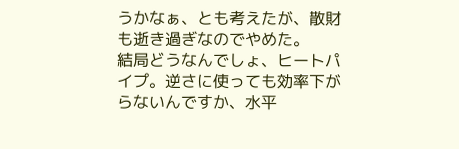うかなぁ、とも考えたが、散財も逝き過ぎなのでやめた。
結局どうなんでしょ、ヒートパイプ。逆さに使っても効率下がらないんですか、水平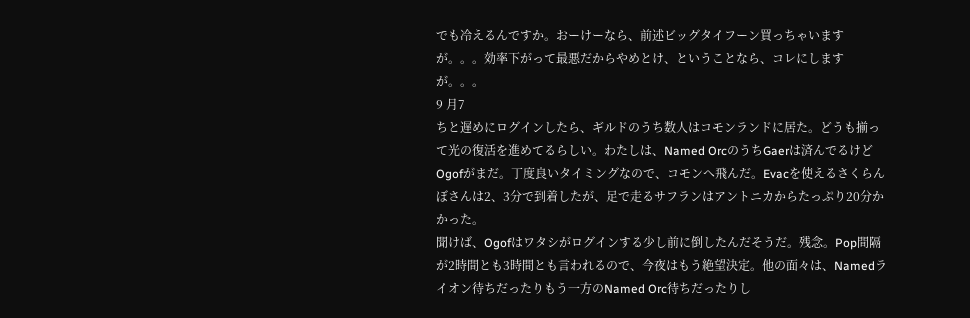でも冷えるんですか。おーけーなら、前述ビッグタイフーン買っちゃいますが。。。効率下がって最悪だからやめとけ、ということなら、コレにしますが。。。
9 月7
ちと遅めにログインしたら、ギルドのうち数人はコモンランドに居た。どうも揃って光の復活を進めてるらしい。わたしは、Named OrcのうちGaerは済んでるけどOgofがまだ。丁度良いタイミングなので、コモンへ飛んだ。Evacを使えるさくらんぼさんは2、3分で到着したが、足で走るサフランはアントニカからたっぷり20分かかった。
聞けば、Ogofはワタシがログインする少し前に倒したんだそうだ。残念。Pop間隔が2時間とも3時間とも言われるので、今夜はもう絶望決定。他の面々は、Namedライオン待ちだったりもう一方のNamed Orc待ちだったりし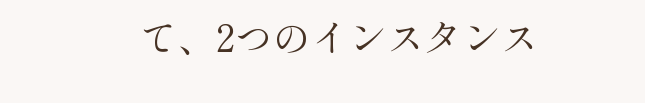て、2つのインスタンス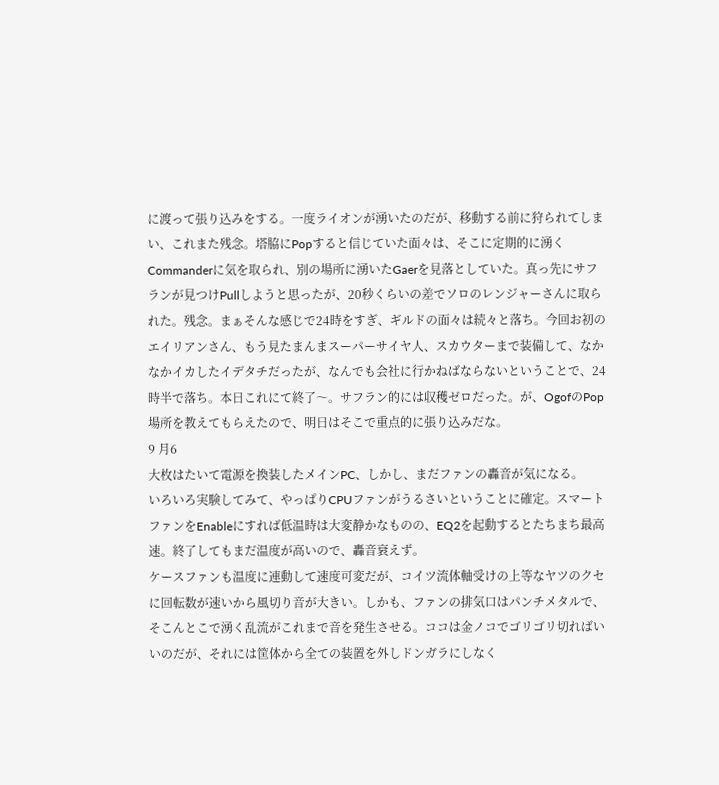に渡って張り込みをする。一度ライオンが湧いたのだが、移動する前に狩られてしまい、これまた残念。塔脇にPopすると信じていた面々は、そこに定期的に湧くCommanderに気を取られ、別の場所に湧いたGaerを見落としていた。真っ先にサフランが見つけPullしようと思ったが、20秒くらいの差でソロのレンジャーさんに取られた。残念。まぁそんな感じで24時をすぎ、ギルドの面々は続々と落ち。今回お初のエイリアンさん、もう見たまんまスーパーサイヤ人、スカウターまで装備して、なかなかイカしたイデタチだったが、なんでも会社に行かねばならないということで、24時半で落ち。本日これにて終了〜。サフラン的には収穫ゼロだった。が、OgofのPop場所を教えてもらえたので、明日はそこで重点的に張り込みだな。
9 月6
大枚はたいて電源を換装したメインPC、しかし、まだファンの轟音が気になる。
いろいろ実験してみて、やっぱりCPUファンがうるさいということに確定。スマートファンをEnableにすれば低温時は大変静かなものの、EQ2を起動するとたちまち最高速。終了してもまだ温度が高いので、轟音衰えず。
ケースファンも温度に連動して速度可変だが、コイツ流体軸受けの上等なヤツのクセに回転数が速いから風切り音が大きい。しかも、ファンの排気口はパンチメタルで、そこんとこで湧く乱流がこれまで音を発生させる。ココは金ノコでゴリゴリ切ればいいのだが、それには筐体から全ての装置を外しドンガラにしなく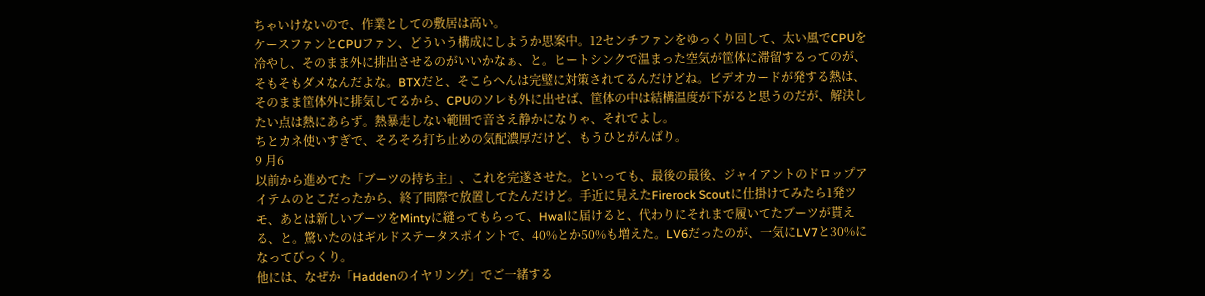ちゃいけないので、作業としての敷居は高い。
ケースファンとCPUファン、どういう構成にしようか思案中。12センチファンをゆっくり回して、太い風でCPUを冷やし、そのまま外に排出させるのがいいかなぁ、と。ヒートシンクで温まった空気が筐体に滞留するってのが、そもそもダメなんだよな。BTXだと、そこらへんは完璧に対策されてるんだけどね。ビデオカードが発する熱は、そのまま筐体外に排気してるから、CPUのソレも外に出せば、筐体の中は結構温度が下がると思うのだが、解決したい点は熱にあらず。熱暴走しない範囲で音さえ静かになりゃ、それでよし。
ちとカネ使いすぎで、そろそろ打ち止めの気配濃厚だけど、もうひとがんばり。
9 月6
以前から進めてた「ブーツの持ち主」、これを完遂させた。といっても、最後の最後、ジャイアントのドロップアイテムのとこだったから、終了間際で放置してたんだけど。手近に見えたFirerock Scoutに仕掛けてみたら1発ツモ、あとは新しいブーツをMintyに縫ってもらって、Hwalに届けると、代わりにそれまで履いてたブーツが貰える、と。驚いたのはギルドステータスポイントで、40%とか50%も増えた。LV6だったのが、一気にLV7と30%になってびっくり。
他には、なぜか「Haddenのイヤリング」でご一緒する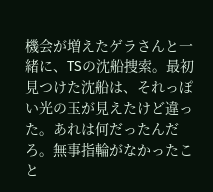機会が増えたゲラさんと一緒に、TSの沈船捜索。最初見つけた沈船は、それっぽい光の玉が見えたけど違った。あれは何だったんだろ。無事指輪がなかったこと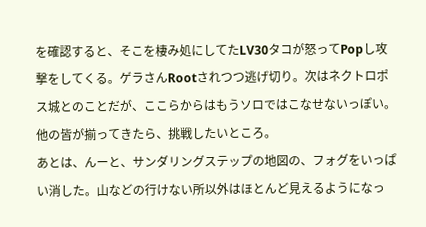を確認すると、そこを棲み処にしてたLV30タコが怒ってPopし攻撃をしてくる。ゲラさんRootされつつ逃げ切り。次はネクトロポス城とのことだが、ここらからはもうソロではこなせないっぽい。他の皆が揃ってきたら、挑戦したいところ。
あとは、んーと、サンダリングステップの地図の、フォグをいっぱい消した。山などの行けない所以外はほとんど見えるようになっ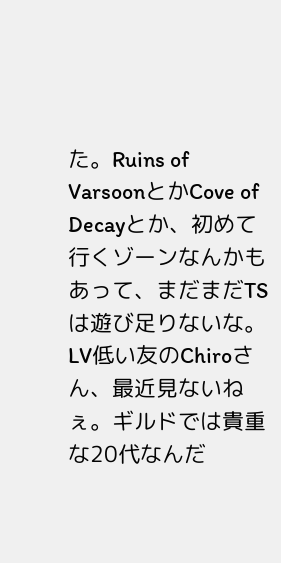た。Ruins of VarsoonとかCove of Decayとか、初めて行くゾーンなんかもあって、まだまだTSは遊び足りないな。LV低い友のChiroさん、最近見ないねぇ。ギルドでは貴重な20代なんだ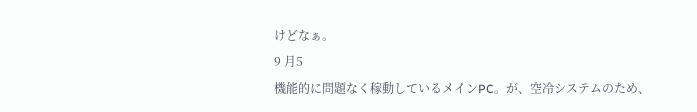けどなぁ。
9 月5
機能的に問題なく稼動しているメインPC。が、空冷システムのため、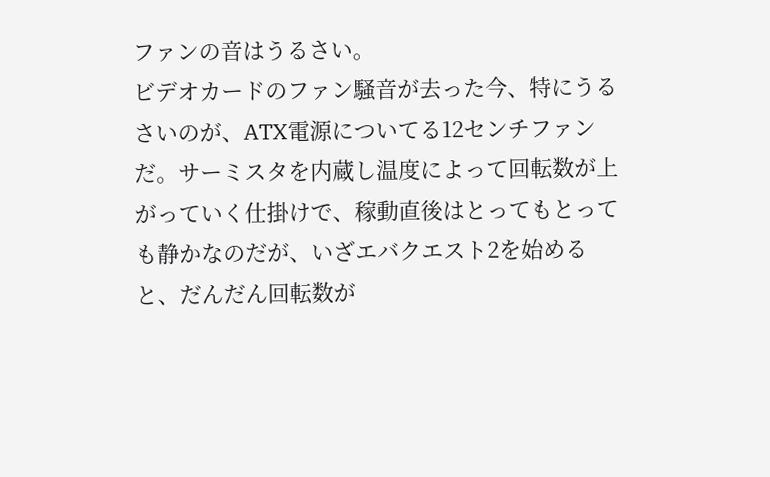ファンの音はうるさい。
ビデオカードのファン騒音が去った今、特にうるさいのが、ATX電源についてる12センチファンだ。サーミスタを内蔵し温度によって回転数が上がっていく仕掛けで、稼動直後はとってもとっても静かなのだが、いざエバクエスト2を始めると、だんだん回転数が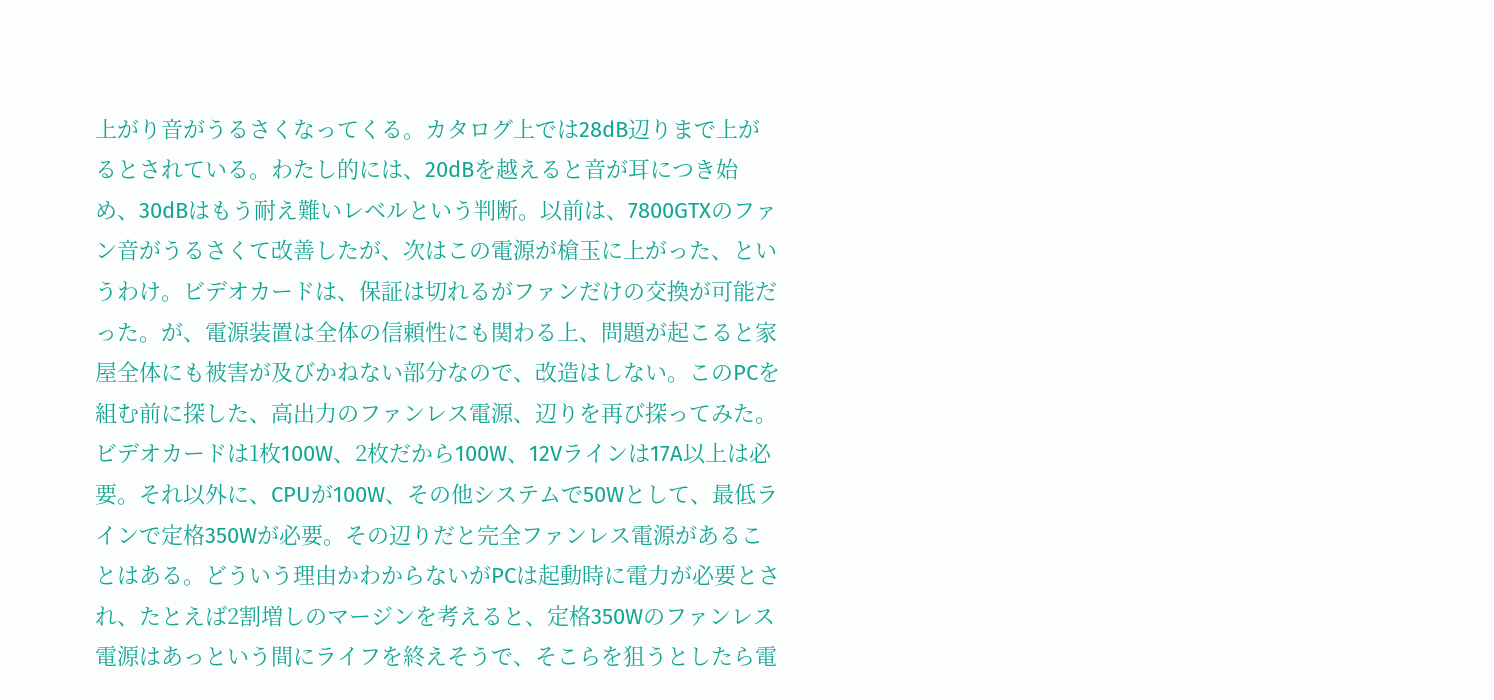上がり音がうるさくなってくる。カタログ上では28dB辺りまで上がるとされている。わたし的には、20dBを越えると音が耳につき始め、30dBはもう耐え難いレベルという判断。以前は、7800GTXのファン音がうるさくて改善したが、次はこの電源が槍玉に上がった、というわけ。ビデオカードは、保証は切れるがファンだけの交換が可能だった。が、電源装置は全体の信頼性にも関わる上、問題が起こると家屋全体にも被害が及びかねない部分なので、改造はしない。このPCを組む前に探した、高出力のファンレス電源、辺りを再び探ってみた。
ビデオカードは1枚100W、2枚だから100W、12Vラインは17A以上は必要。それ以外に、CPUが100W、その他システムで50Wとして、最低ラインで定格350Wが必要。その辺りだと完全ファンレス電源があることはある。どういう理由かわからないがPCは起動時に電力が必要とされ、たとえば2割増しのマージンを考えると、定格350Wのファンレス電源はあっという間にライフを終えそうで、そこらを狙うとしたら電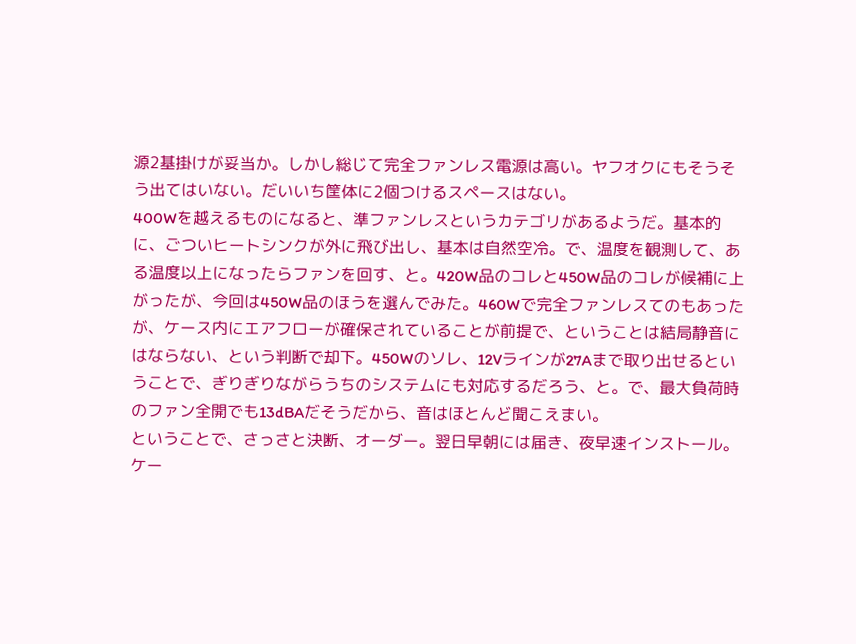源2基掛けが妥当か。しかし総じて完全ファンレス電源は高い。ヤフオクにもそうそう出てはいない。だいいち筐体に2個つけるスペースはない。
400Wを越えるものになると、準ファンレスというカテゴリがあるようだ。基本的に、ごついヒートシンクが外に飛び出し、基本は自然空冷。で、温度を観測して、ある温度以上になったらファンを回す、と。420W品のコレと450W品のコレが候補に上がったが、今回は450W品のほうを選んでみた。460Wで完全ファンレスてのもあったが、ケース内にエアフローが確保されていることが前提で、ということは結局静音にはならない、という判断で却下。450Wのソレ、12Vラインが27Aまで取り出せるということで、ぎりぎりながらうちのシステムにも対応するだろう、と。で、最大負荷時のファン全開でも13dBAだそうだから、音はほとんど聞こえまい。
ということで、さっさと決断、オーダー。翌日早朝には届き、夜早速インストール。ケー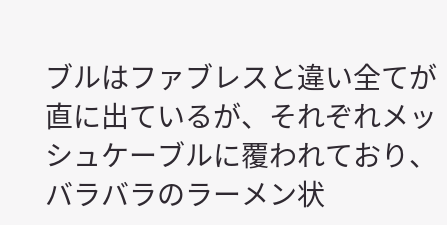ブルはファブレスと違い全てが直に出ているが、それぞれメッシュケーブルに覆われており、バラバラのラーメン状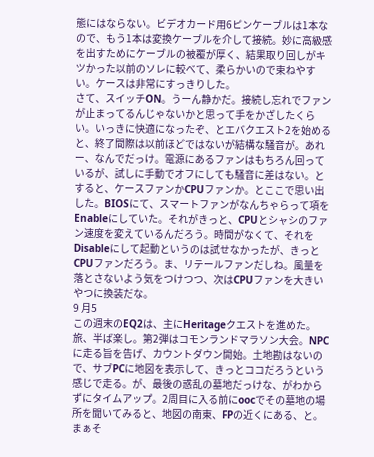態にはならない。ビデオカード用6ピンケーブルは1本なので、もう1本は変換ケーブルを介して接続。妙に高級感を出すためにケーブルの被覆が厚く、結果取り回しがキツかった以前のソレに較べて、柔らかいので束ねやすい。ケースは非常にすっきりした。
さて、スイッチON。うーん静かだ。接続し忘れでファンが止まってるんじゃないかと思って手をかざしたくらい。いっきに快適になったぞ、とエバクエスト2を始めると、終了間際は以前ほどではないが結構な騒音が。あれー、なんでだっけ。電源にあるファンはもちろん回っているが、試しに手動でオフにしても騒音に差はない。とすると、ケースファンかCPUファンか。とここで思い出した。BIOSにて、スマートファンがなんちゃらって項をEnableにしていた。それがきっと、CPUとシャシのファン速度を変えているんだろう。時間がなくて、それをDisableにして起動というのは試せなかったが、きっとCPUファンだろう。ま、リテールファンだしね。風量を落とさないよう気をつけつつ、次はCPUファンを大きいやつに換装だな。
9 月5
この週末のEQ2は、主にHeritageクエストを進めた。
旅、半ば楽し。第2弾はコモンランドマラソン大会。NPCに走る旨を告げ、カウントダウン開始。土地勘はないので、サブPCに地図を表示して、きっとココだろうという感じで走る。が、最後の惑乱の墓地だっけな、がわからずにタイムアップ。2周目に入る前にoocでその墓地の場所を聞いてみると、地図の南東、FPの近くにある、と。まぁそ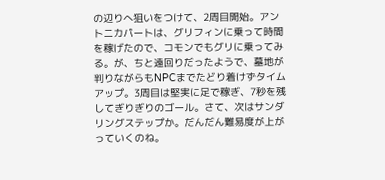の辺りへ狙いをつけて、2周目開始。アントニカパートは、グリフィンに乗って時間を稼げたので、コモンでもグリに乗ってみる。が、ちと遠回りだったようで、墓地が判りながらもNPCまでたどり着けずタイムアップ。3周目は堅実に足で稼ぎ、7秒を残してぎりぎりのゴール。さて、次はサンダリングステップか。だんだん難易度が上がっていくのね。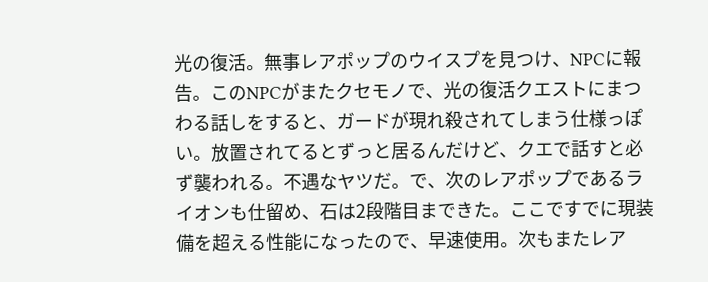光の復活。無事レアポップのウイスプを見つけ、NPCに報告。このNPCがまたクセモノで、光の復活クエストにまつわる話しをすると、ガードが現れ殺されてしまう仕様っぽい。放置されてるとずっと居るんだけど、クエで話すと必ず襲われる。不遇なヤツだ。で、次のレアポップであるライオンも仕留め、石は2段階目まできた。ここですでに現装備を超える性能になったので、早速使用。次もまたレア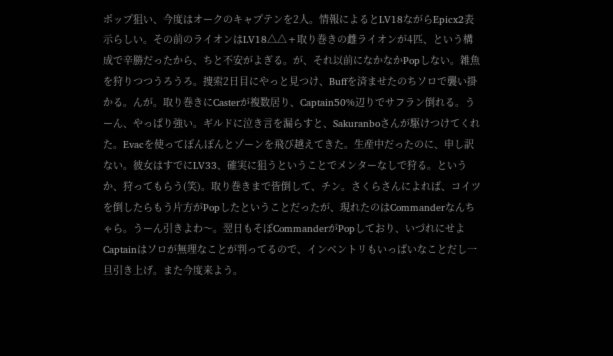ポップ狙い、今度はオークのキャプテンを2人。情報によるとLV18ながらEpicx2表示らしい。その前のライオンはLV18△△+取り巻きの雌ライオンが4匹、という構成で辛勝だったから、ちと不安がよぎる。が、それ以前になかなかPopしない。雑魚を狩りつつうろうろ。捜索2日目にやっと見つけ、Buffを済ませたのちソロで襲い掛かる。んが。取り巻きにCasterが複数居り、Captain50%辺りでサフラン倒れる。うーん、やっぱり強い。ギルドに泣き言を漏らすと、Sakuranboさんが駆けつけてくれた。Evacを使ってぽんぽんとゾーンを飛び越えてきた。生産中だったのに、申し訳ない。彼女はすでにLV33、確実に狙うということでメンターなしで狩る。というか、狩ってもらう(笑)。取り巻きまで皆倒して、チン。さくらさんによれば、コイツを倒したらもう片方がPopしたということだったが、現れたのはCommanderなんちゃら。うーん引きよわ〜。翌日もそぼCommanderがPopしており、いづれにせよCaptainはソロが無理なことが判ってるので、インベントリもいっぱいなことだし一旦引き上げ。また今度来よう。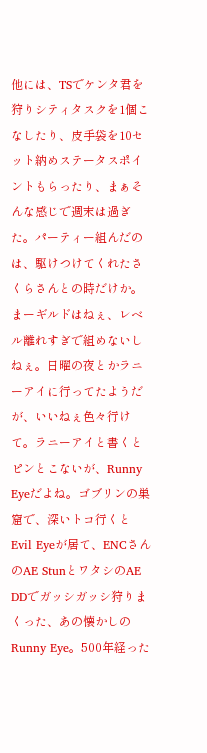他には、TSでケンタ君を狩りシティタスクを1個こなしたり、皮手袋を10セット納めステータスポイントもらったり、まぁそんな感じで週末は過ぎた。パーティー組んだのは、駆けつけてくれたさくらさんとの時だけか。まーギルドはねぇ、レベル離れすぎで組めないしねぇ。日曜の夜とかラニーアイに行ってたようだが、いいねぇ色々行けて。ラニーアイと書くとピンとこないが、Runny Eyeだよね。ゴブリンの巣窟で、深いトコ行くとEvil Eyeが居て、ENCさんのAE StunとワタシのAE DDでガッシガッシ狩りまくった、あの懐かしのRunny Eye。500年経った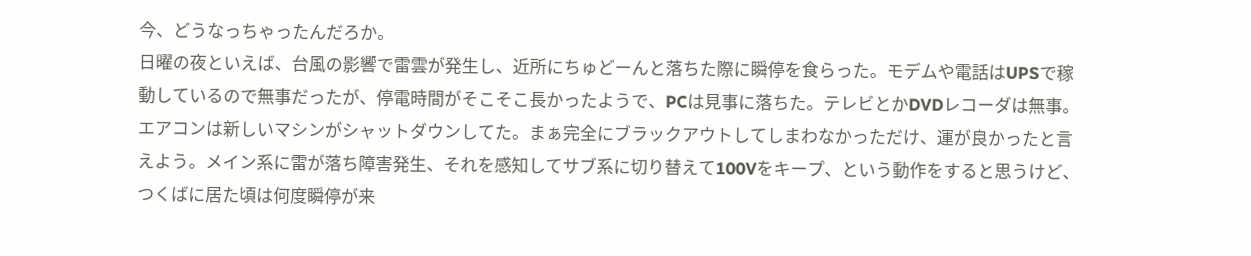今、どうなっちゃったんだろか。
日曜の夜といえば、台風の影響で雷雲が発生し、近所にちゅどーんと落ちた際に瞬停を食らった。モデムや電話はUPSで稼動しているので無事だったが、停電時間がそこそこ長かったようで、PCは見事に落ちた。テレビとかDVDレコーダは無事。エアコンは新しいマシンがシャットダウンしてた。まぁ完全にブラックアウトしてしまわなかっただけ、運が良かったと言えよう。メイン系に雷が落ち障害発生、それを感知してサブ系に切り替えて100Vをキープ、という動作をすると思うけど、つくばに居た頃は何度瞬停が来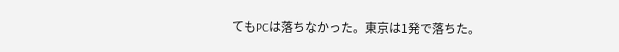てもPCは落ちなかった。東京は1発で落ちた。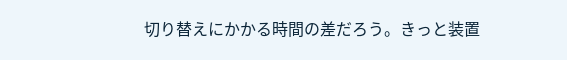切り替えにかかる時間の差だろう。きっと装置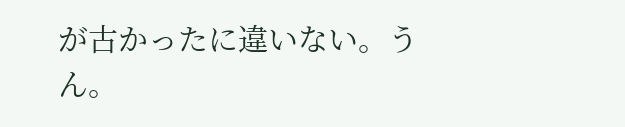が古かったに違いない。うん。